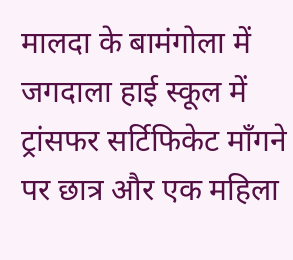मालदा के बामंगोला में जगदाला हाई स्कूल में ट्रांसफर सर्टिफिकेट माँगने पर छात्र और एक महिला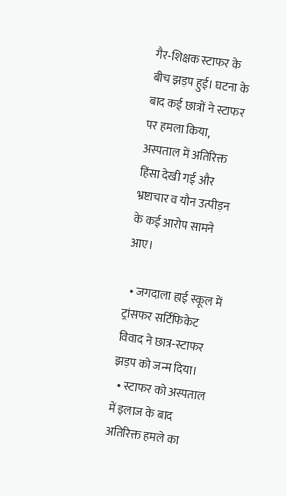गैर‑शिक्षक स्टाफर के बीच झड़प हुई। घटना के बाद कई छात्रों ने स्टाफर पर हमला किया, अस्पताल में अतिरिक्त हिंसा देखी गई और भ्रष्टाचार व यौन उत्पीड़न के कई आरोप सामने आए।

  • जगदाला हाई स्कूल में ट्रांसफर सर्टिफिकेट विवाद ने छात्र‑स्टाफर झड़प को जन्म दिया।
  • स्टाफर को अस्पताल में इलाज के बाद अतिरिक्त हमले का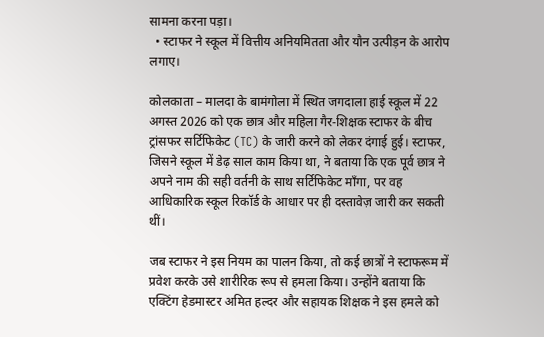सामना करना पड़ा।
  • स्टाफर ने स्कूल में वित्तीय अनियमितता और यौन उत्पीड़न के आरोप लगाए।

कोलकाता – मालदा के बामंगोला में स्थित जगदाला हाई स्कूल में 22 अगस्त 2026 को एक छात्र और महिला गैर‑शिक्षक स्टाफर के बीच ट्रांसफर सर्टिफिकेट (TC) के जारी करने को लेकर दंगाई हुई। स्टाफर, जिसने स्कूल में डेढ़ साल काम किया था, ने बताया कि एक पूर्व छात्र ने अपने नाम की सही वर्तनी के साथ सर्टिफिकेट माँगा, पर वह आधिकारिक स्कूल रिकॉर्ड के आधार पर ही दस्तावेज़ जारी कर सकती थीं।

जब स्टाफर ने इस नियम का पालन किया, तो कई छात्रों ने स्टाफरूम में प्रवेश करके उसे शारीरिक रूप से हमला किया। उन्होंने बताया कि एक्टिंग हेडमास्टर अमित हल्दर और सहायक शिक्षक ने इस हमले को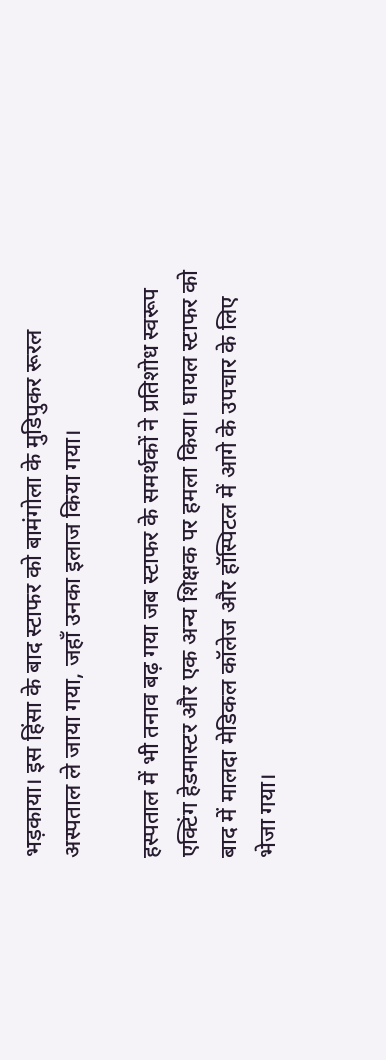भड़काया। इस हिंसा के बाद स्टाफर को बामंगोला के मुडिपुकर रूरल अस्पताल ले जाया गया, जहाँ उनका इलाज किया गया।

हस्पताल में भी तनाव बढ़ गया जब स्टाफर के समर्थकों ने प्रतिशोध स्वरूप एक्टिंग हेडमास्टर और एक अन्य शिक्षक पर हमला किया। घायल स्टाफर को बाद में मालदा मेडिकल कॉलेज और हॉस्पिटल में आगे के उपचार के लिए भेजा गया।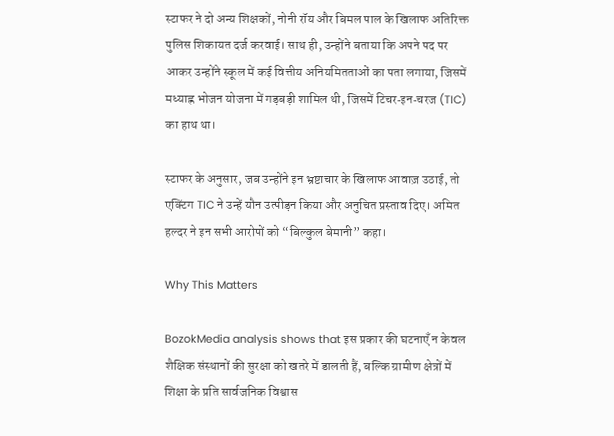स्टाफर ने दो अन्य शिक्षकों, नोनी रॉय और बिमल पाल के खिलाफ अतिरिक्त पुलिस शिकायत दर्ज करवाई। साथ ही, उन्होंने बताया कि अपने पद पर आकर उन्होंने स्कूल में कई वित्तीय अनियमितताओं का पता लगाया, जिसमें मध्याह्न भोजन योजना में गड़बड़ी शामिल थी, जिसमें टिचर‑इन‑चरज (TIC) का हाथ था।

स्टाफर के अनुसार, जब उन्होंने इन भ्रष्टाचार के खिलाफ आवाज़ उठाई, तो एक्टिंग TIC ने उन्हें यौन उत्पीड़न किया और अनुचित प्रस्ताव दिए। अमित हल्दर ने इन सभी आरोपों को “बिल्कुल बेमानी” कहा।

Why This Matters

BozokMedia analysis shows that इस प्रकार की घटनाएँ न केवल शैक्षिक संस्थानों की सुरक्षा को खतरे में डालती हैं, बल्कि ग्रामीण क्षेत्रों में शिक्षा के प्रति सार्वजनिक विश्वास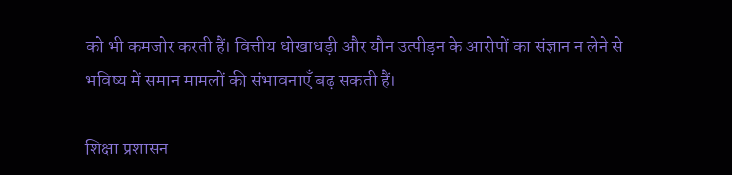को भी कमजोर करती हैं। वित्तीय धोखाधड़ी और यौन उत्पीड़न के आरोपों का संज्ञान न लेने से भविष्य में समान मामलों की संभावनाएँ बढ़ सकती हैं।

शिक्षा प्रशासन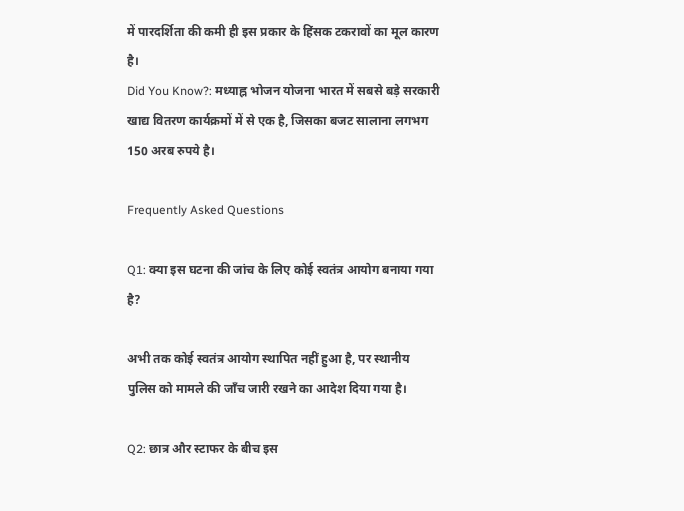में पारदर्शिता की कमी ही इस प्रकार के हिंसक टकरावों का मूल कारण है।
Did You Know?: मध्याह्न भोजन योजना भारत में सबसे बड़े सरकारी खाद्य वितरण कार्यक्रमों में से एक है, जिसका बजट सालाना लगभग 150 अरब रुपये है।

Frequently Asked Questions

Q1: क्या इस घटना की जांच के लिए कोई स्वतंत्र आयोग बनाया गया है?

अभी तक कोई स्वतंत्र आयोग स्थापित नहीं हुआ है, पर स्थानीय पुलिस को मामले की जाँच जारी रखने का आदेश दिया गया है।

Q2: छात्र और स्टाफर के बीच इस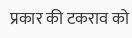प्रकार की टकराव को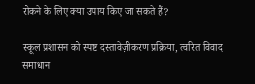रोकने के लिए क्या उपाय किए जा सकते हैं?

स्कूल प्रशासन को स्पष्ट दस्तावेज़ीकरण प्रक्रिया, त्वरित विवाद समाधान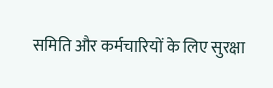समिति और कर्मचारियों के लिए सुरक्षा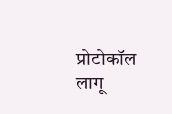प्रोटोकॉल लागू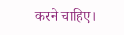करने चाहिए।